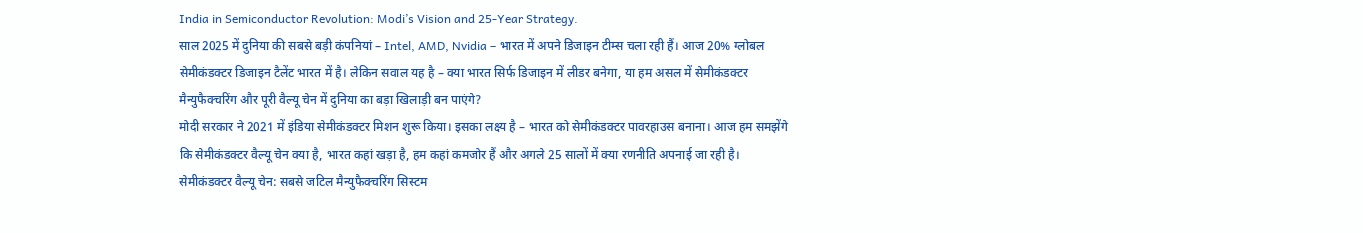India in Semiconductor Revolution: Modi’s Vision and 25-Year Strategy.
साल 2025 में दुनिया की सबसे बड़ी कंपनियां – Intel, AMD, Nvidia – भारत में अपने डिजाइन टीम्स चला रही हैं। आज 20% ग्लोबल सेमीकंडक्टर डिजाइन टैलेंट भारत में है। लेकिन सवाल यह है – क्या भारत सिर्फ डिजाइन में लीडर बनेगा, या हम असल में सेमीकंडक्टर मैन्युफैक्चरिंग और पूरी वैल्यू चेन में दुनिया का बड़ा खिलाड़ी बन पाएंगे?
मोदी सरकार ने 2021 में इंडिया सेमीकंडक्टर मिशन शुरू किया। इसका लक्ष्य है – भारत को सेमीकंडक्टर पावरहाउस बनाना। आज हम समझेंगे कि सेमीकंडक्टर वैल्यू चेन क्या है, भारत कहां खड़ा है, हम कहां कमजोर हैं और अगले 25 सालों में क्या रणनीति अपनाई जा रही है।
सेमीकंडक्टर वैल्यू चेन: सबसे जटिल मैन्युफैक्चरिंग सिस्टम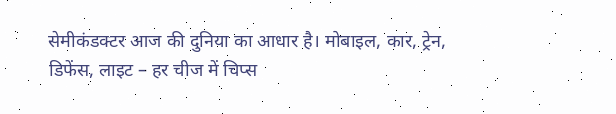सेमीकंडक्टर आज की दुनिया का आधार है। मोबाइल, कार, ट्रेन, डिफेंस, लाइट – हर चीज में चिप्स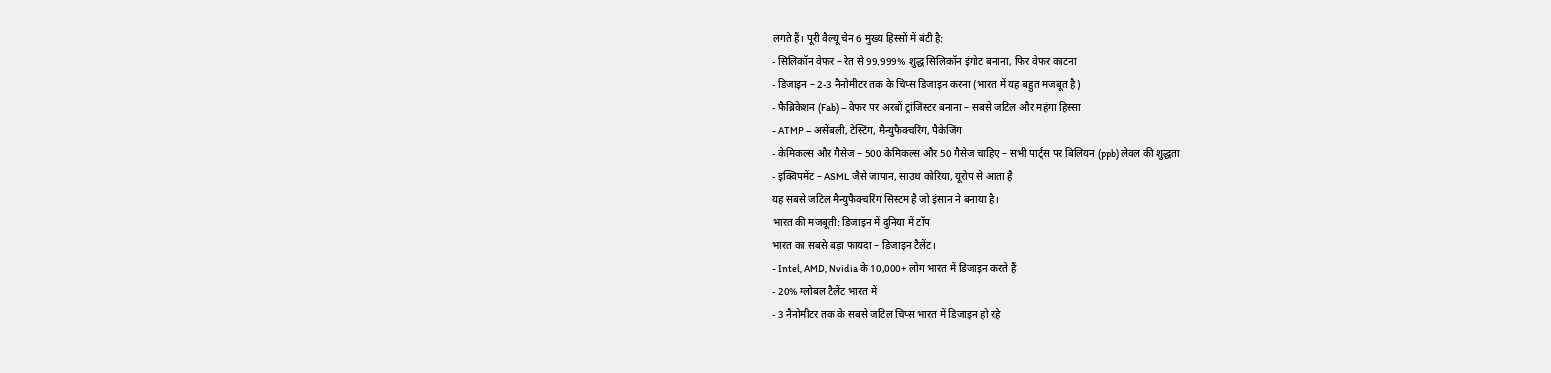लगते हैं। पूरी वैल्यू चेन 6 मुख्य हिस्सों में बंटी है:
- सिलिकॉन वेफर – रेत से 99.999% शुद्ध सिलिकॉन इंगोट बनाना, फिर वेफर काटना
- डिजाइन – 2-3 नैनोमीटर तक के चिप्स डिजाइन करना (भारत में यह बहुत मजबूत है)
- फैब्रिकेशन (Fab) – वेफर पर अरबों ट्रांजिस्टर बनाना – सबसे जटिल और महंगा हिस्सा
- ATMP – असेंबली, टेस्टिंग, मैन्युफैक्चरिंग, पैकेजिंग
- केमिकल्स और गैसेज – 500 केमिकल्स और 50 गैसेज चाहिए – सभी पार्ट्स पर बिलियन (ppb) लेवल की शुद्धता
- इक्विपमेंट – ASML जैसे जापान, साउथ कोरिया, यूरोप से आता है
यह सबसे जटिल मैन्युफैक्चरिंग सिस्टम है जो इंसान ने बनाया है।
भारत की मजबूती: डिजाइन में दुनिया में टॉप
भारत का सबसे बड़ा फायदा – डिजाइन टैलेंट।
- Intel, AMD, Nvidia के 10,000+ लोग भारत में डिजाइन करते हैं
- 20% ग्लोबल टैलेंट भारत में
- 3 नैनोमीटर तक के सबसे जटिल चिप्स भारत में डिजाइन हो रहे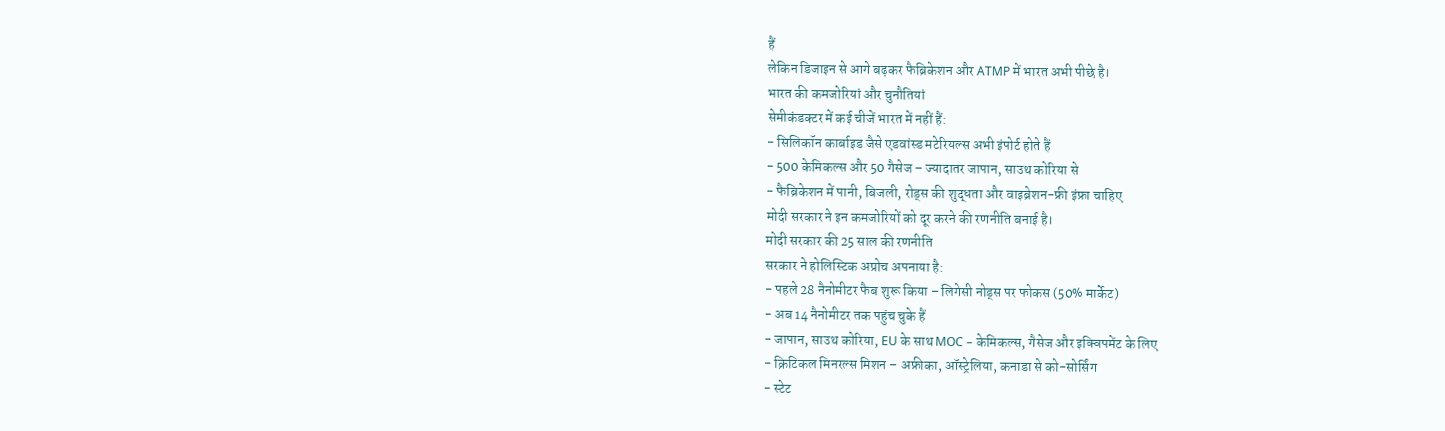हैं
लेकिन डिजाइन से आगे बढ़कर फैब्रिकेशन और ATMP में भारत अभी पीछे है।
भारत की कमजोरियां और चुनौतियां
सेमीकंडक्टर में कई चीजें भारत में नहीं हैं:
- सिलिकॉन कार्बाइड जैसे एडवांस्ड मटेरियल्स अभी इंपोर्ट होते हैं
- 500 केमिकल्स और 50 गैसेज – ज्यादातर जापान, साउथ कोरिया से
- फैब्रिकेशन में पानी, बिजली, रोड्स की शुद्धता और वाइब्रेशन-फ्री इंफ्रा चाहिए
मोदी सरकार ने इन कमजोरियों को दूर करने की रणनीति बनाई है।
मोदी सरकार की 25 साल की रणनीति
सरकार ने होलिस्टिक अप्रोच अपनाया है:
- पहले 28 नैनोमीटर फैब शुरू किया – लिगेसी नोड्स पर फोकस (50% मार्केट)
- अब 14 नैनोमीटर तक पहुंच चुके हैं
- जापान, साउथ कोरिया, EU के साथ MOC – केमिकल्स, गैसेज और इक्विपमेंट के लिए
- क्रिटिकल मिनरल्स मिशन – अफ्रीका, ऑस्ट्रेलिया, कनाडा से को-सोर्सिंग
- स्टेट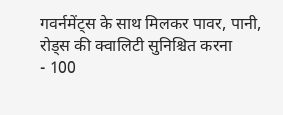गवर्नमेंट्स के साथ मिलकर पावर, पानी, रोड्स की क्वालिटी सुनिश्चित करना
- 100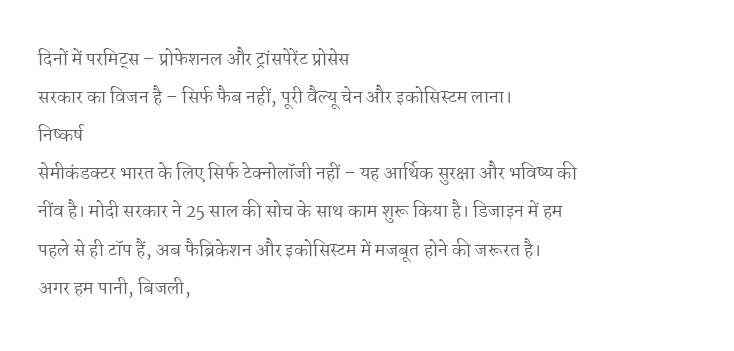दिनों में परमिट्स – प्रोफेशनल और ट्रांसपेरेंट प्रोसेस
सरकार का विजन है – सिर्फ फैब नहीं, पूरी वैल्यू चेन और इकोसिस्टम लाना।
निष्कर्ष
सेमीकंडक्टर भारत के लिए सिर्फ टेक्नोलॉजी नहीं – यह आर्थिक सुरक्षा और भविष्य की नींव है। मोदी सरकार ने 25 साल की सोच के साथ काम शुरू किया है। डिजाइन में हम पहले से ही टॉप हैं, अब फैब्रिकेशन और इकोसिस्टम में मजबूत होने की जरूरत है।
अगर हम पानी, बिजली,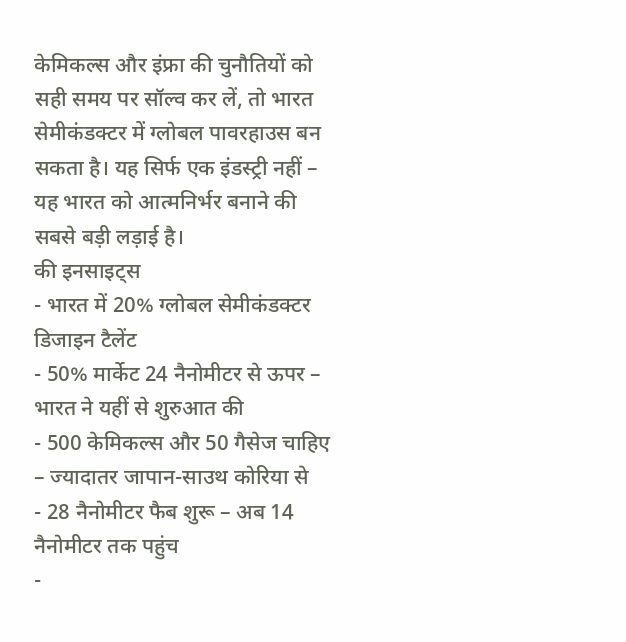केमिकल्स और इंफ्रा की चुनौतियों को सही समय पर सॉल्व कर लें, तो भारत सेमीकंडक्टर में ग्लोबल पावरहाउस बन सकता है। यह सिर्फ एक इंडस्ट्री नहीं – यह भारत को आत्मनिर्भर बनाने की सबसे बड़ी लड़ाई है।
की इनसाइट्स
- भारत में 20% ग्लोबल सेमीकंडक्टर डिजाइन टैलेंट
- 50% मार्केट 24 नैनोमीटर से ऊपर – भारत ने यहीं से शुरुआत की
- 500 केमिकल्स और 50 गैसेज चाहिए – ज्यादातर जापान-साउथ कोरिया से
- 28 नैनोमीटर फैब शुरू – अब 14 नैनोमीटर तक पहुंच
-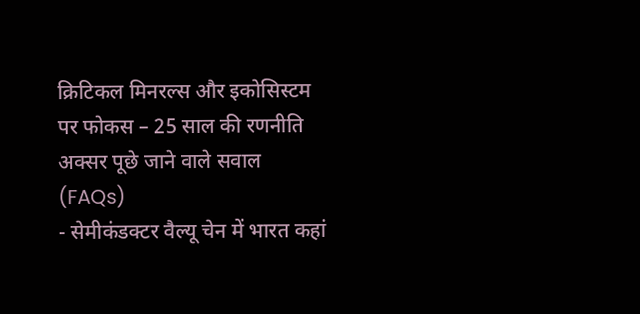क्रिटिकल मिनरल्स और इकोसिस्टम पर फोकस – 25 साल की रणनीति
अक्सर पूछे जाने वाले सवाल (FAQs)
- सेमीकंडक्टर वैल्यू चेन में भारत कहां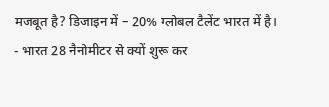मजबूत है? डिजाइन में – 20% ग्लोबल टैलेंट भारत में है।
- भारत 28 नैनोमीटर से क्यों शुरू कर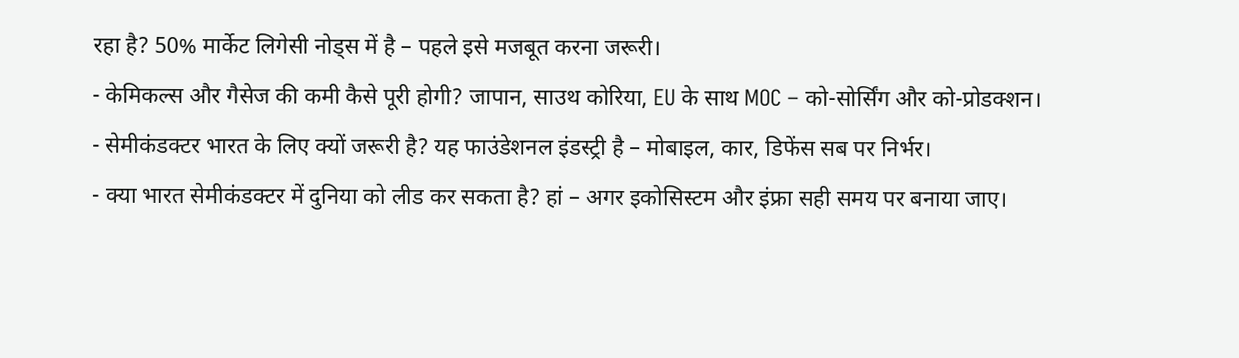रहा है? 50% मार्केट लिगेसी नोड्स में है – पहले इसे मजबूत करना जरूरी।
- केमिकल्स और गैसेज की कमी कैसे पूरी होगी? जापान, साउथ कोरिया, EU के साथ MOC – को-सोर्सिंग और को-प्रोडक्शन।
- सेमीकंडक्टर भारत के लिए क्यों जरूरी है? यह फाउंडेशनल इंडस्ट्री है – मोबाइल, कार, डिफेंस सब पर निर्भर।
- क्या भारत सेमीकंडक्टर में दुनिया को लीड कर सकता है? हां – अगर इकोसिस्टम और इंफ्रा सही समय पर बनाया जाए।